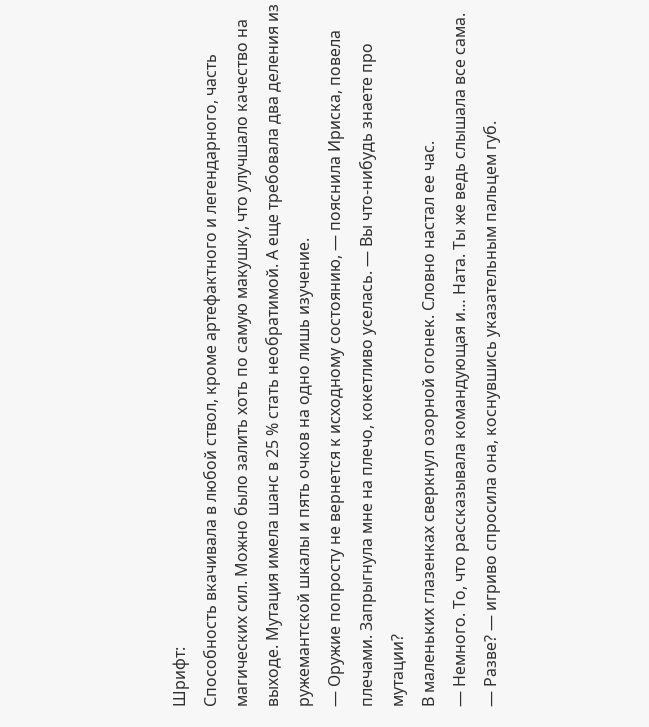Шрифт:
Способность вкачивала в любой ствол, кроме артефактного и легендарного, часть магических сил. Можно было залить хоть по самую макушку, что улучшало качество на выходе. Мутация имела шанс в 25 % стать необратимой. А еще требовала два деления из ружемантской шкалы и пять очков на одно лишь изучение.
— Оружие попросту не вернется к исходному состоянию, — пояснила Ириска, повела плечами. Запрыгнула мне на плечо, кокетливо уселась. — Вы что-нибудь знаете про мутации?
В маленьких глазенках сверкнул озорной огонек. Словно настал ее час.
— Немного. То, что рассказывала командующая и… Ната. Ты же ведь слышала все сама.
— Разве? — игриво спросила она, коснувшись указательным пальцем губ.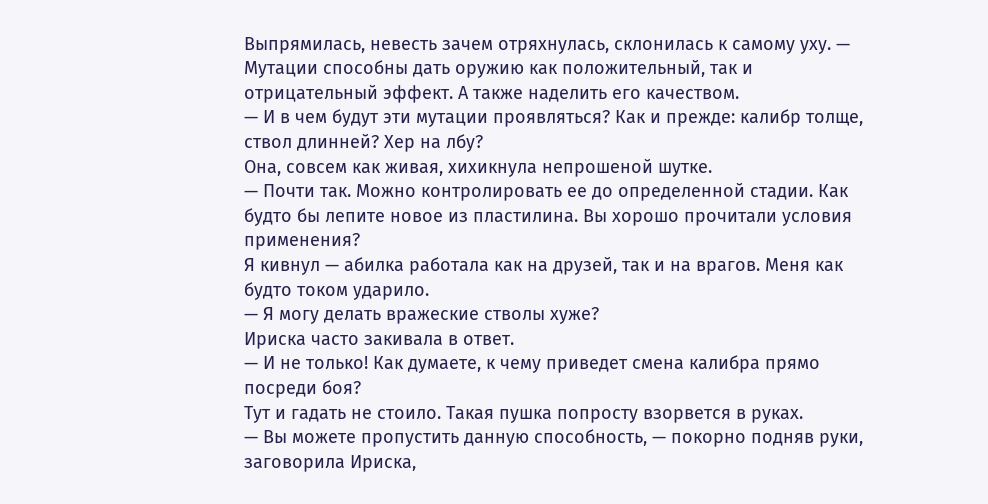Выпрямилась, невесть зачем отряхнулась, склонилась к самому уху. — Мутации способны дать оружию как положительный, так и отрицательный эффект. А также наделить его качеством.
— И в чем будут эти мутации проявляться? Как и прежде: калибр толще, ствол длинней? Хер на лбу?
Она, совсем как живая, хихикнула непрошеной шутке.
— Почти так. Можно контролировать ее до определенной стадии. Как будто бы лепите новое из пластилина. Вы хорошо прочитали условия применения?
Я кивнул — абилка работала как на друзей, так и на врагов. Меня как будто током ударило.
— Я могу делать вражеские стволы хуже?
Ириска часто закивала в ответ.
— И не только! Как думаете, к чему приведет смена калибра прямо посреди боя?
Тут и гадать не стоило. Такая пушка попросту взорвется в руках.
— Вы можете пропустить данную способность, — покорно подняв руки, заговорила Ириска,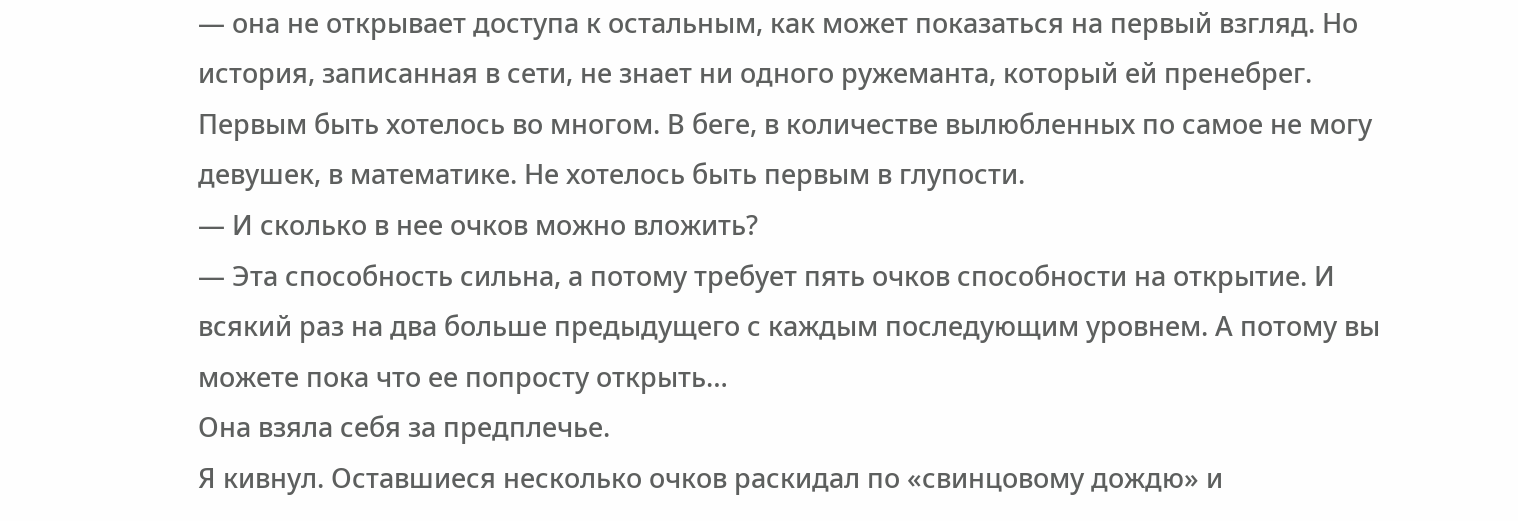— она не открывает доступа к остальным, как может показаться на первый взгляд. Но история, записанная в сети, не знает ни одного ружеманта, который ей пренебрег.
Первым быть хотелось во многом. В беге, в количестве вылюбленных по самое не могу девушек, в математике. Не хотелось быть первым в глупости.
— И сколько в нее очков можно вложить?
— Эта способность сильна, а потому требует пять очков способности на открытие. И всякий раз на два больше предыдущего с каждым последующим уровнем. А потому вы можете пока что ее попросту открыть…
Она взяла себя за предплечье.
Я кивнул. Оставшиеся несколько очков раскидал по «свинцовому дождю» и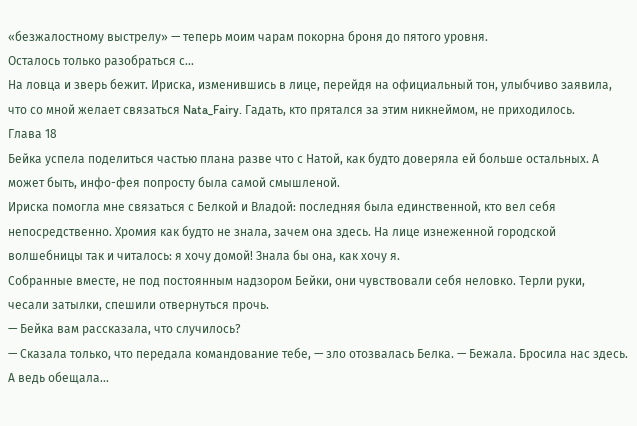«безжалостному выстрелу» — теперь моим чарам покорна броня до пятого уровня.
Осталось только разобраться с…
На ловца и зверь бежит. Ириска, изменившись в лице, перейдя на официальный тон, улыбчиво заявила, что со мной желает связаться Nata_Fairy. Гадать, кто прятался за этим никнеймом, не приходилось.
Глава 18
Бейка успела поделиться частью плана разве что с Натой, как будто доверяла ей больше остальных. А может быть, инфо-фея попросту была самой смышленой.
Ириска помогла мне связаться с Белкой и Владой: последняя была единственной, кто вел себя непосредственно. Хромия как будто не знала, зачем она здесь. На лице изнеженной городской волшебницы так и читалось: я хочу домой! Знала бы она, как хочу я.
Собранные вместе, не под постоянным надзором Бейки, они чувствовали себя неловко. Терли руки, чесали затылки, спешили отвернуться прочь.
— Бейка вам рассказала, что случилось?
— Сказала только, что передала командование тебе, — зло отозвалась Белка. — Бежала. Бросила нас здесь. А ведь обещала…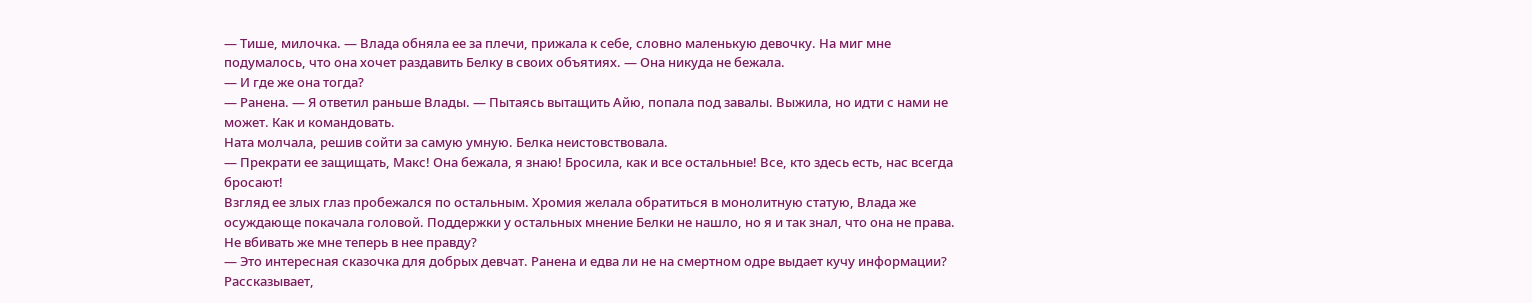— Тише, милочка. — Влада обняла ее за плечи, прижала к себе, словно маленькую девочку. На миг мне подумалось, что она хочет раздавить Белку в своих объятиях. — Она никуда не бежала.
— И где же она тогда?
— Ранена. — Я ответил раньше Влады. — Пытаясь вытащить Айю, попала под завалы. Выжила, но идти с нами не может. Как и командовать.
Ната молчала, решив сойти за самую умную. Белка неистовствовала.
— Прекрати ее защищать, Макс! Она бежала, я знаю! Бросила, как и все остальные! Все, кто здесь есть, нас всегда бросают!
Взгляд ее злых глаз пробежался по остальным. Хромия желала обратиться в монолитную статую, Влада же осуждающе покачала головой. Поддержки у остальных мнение Белки не нашло, но я и так знал, что она не права. Не вбивать же мне теперь в нее правду?
— Это интересная сказочка для добрых девчат. Ранена и едва ли не на смертном одре выдает кучу информации? Рассказывает,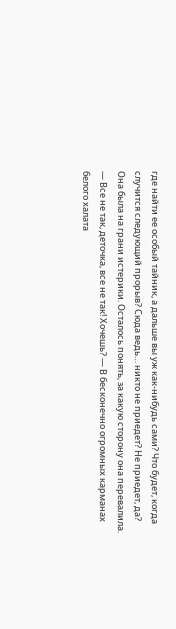где найти ее особый тайник, а дальше вы уж как-нибудь сами? Что будет, когда случится следующий прорыв? Сюда ведь… никто не приедет? Не приедет, да?
Она была на грани истерики. Осталось понять, за какую сторону она перевалила.
— Все не так, деточка, все не так! Хочешь? — В бесконечно огромных карманах белого халата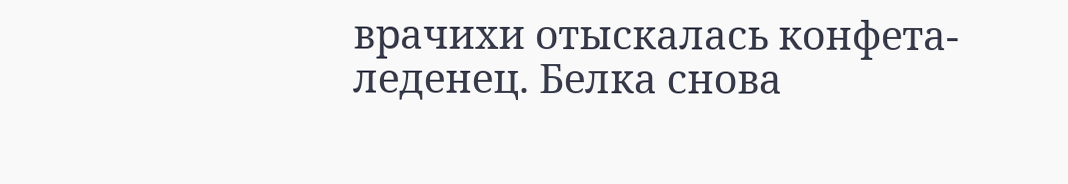врачихи отыскалась конфета-леденец. Белка снова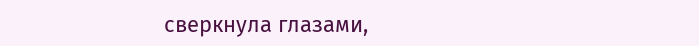сверкнула глазами,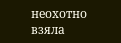неохотно взяла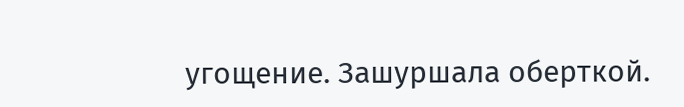угощение. Зашуршала оберткой.